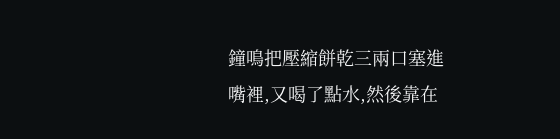鐘鳴把壓縮餅乾三兩口塞進嘴裡,又喝了點水,然後靠在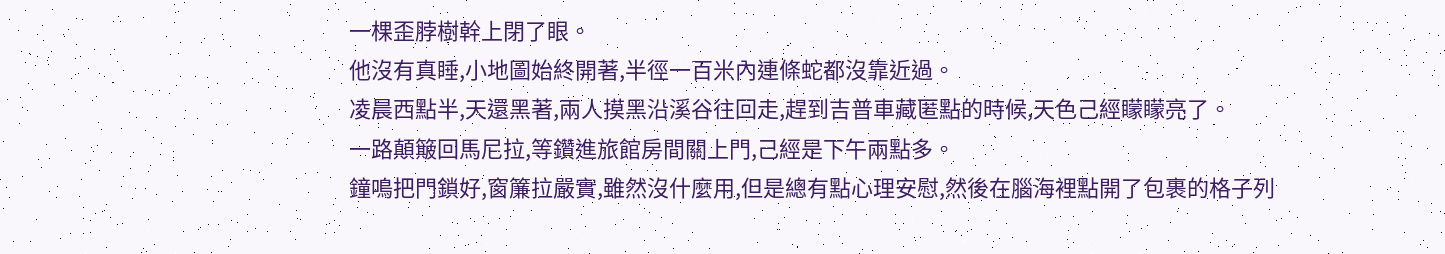一棵歪脖樹幹上閉了眼。
他沒有真睡,小地圖始終開著,半徑一百米內連條蛇都沒靠近過。
凌晨西點半,天還黑著,兩人摸黑沿溪谷往回走,趕到吉普車藏匿點的時候,天色己經矇矇亮了。
一路顛簸回馬尼拉,等鑽進旅館房間關上門,己經是下午兩點多。
鐘鳴把門鎖好,窗簾拉嚴實,雖然沒什麼用,但是總有點心理安慰,然後在腦海裡點開了包裹的格子列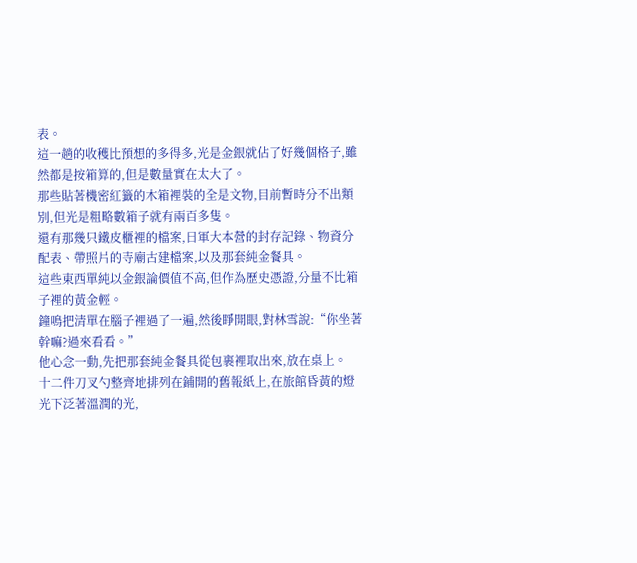表。
這一趟的收穫比預想的多得多,光是金銀就佔了好幾個格子,雖然都是按箱算的,但是數量實在太大了。
那些貼著機密紅籤的木箱裡裝的全是文物,目前暫時分不出類別,但光是粗略數箱子就有兩百多隻。
還有那幾只鐵皮櫃裡的檔案,日軍大本營的封存記錄、物資分配表、帶照片的寺廟古建檔案,以及那套純金餐具。
這些東西單純以金銀論價值不高,但作為歷史憑證,分量不比箱子裡的黃金輕。
鐘鳴把清單在腦子裡過了一遍,然後睜開眼,對林雪說:“你坐著幹嘛?過來看看。”
他心念一動,先把那套純金餐具從包裹裡取出來,放在桌上。
十二件刀叉勺整齊地排列在鋪開的舊報紙上,在旅館昏黃的燈光下泛著溫潤的光,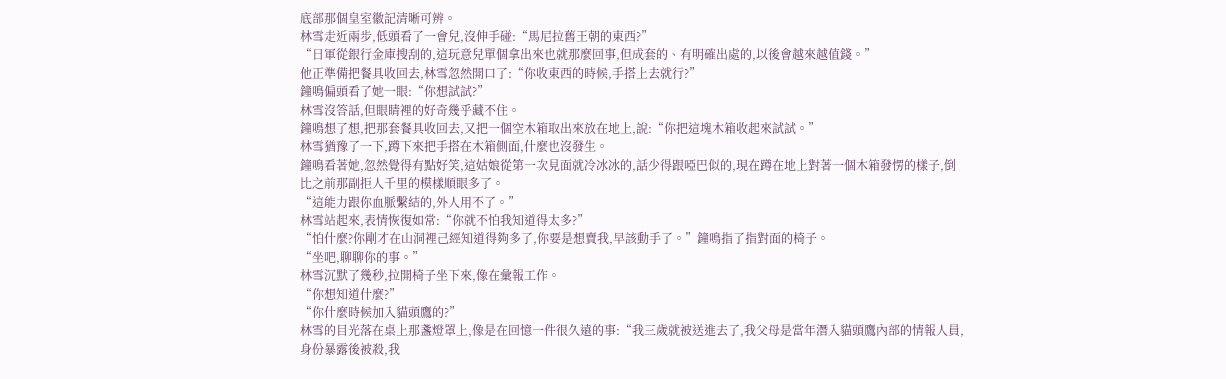底部那個皇室徽記清晰可辨。
林雪走近兩步,低頭看了一會兒,沒伸手碰:“馬尼拉舊王朝的東西?”
“日軍從銀行金庫搜刮的,這玩意兒單個拿出來也就那麼回事,但成套的、有明確出處的,以後會越來越值錢。”
他正準備把餐具收回去,林雪忽然開口了:“你收東西的時候,手搭上去就行?”
鐘鳴偏頭看了她一眼:“你想試試?”
林雪沒答話,但眼睛裡的好奇幾乎藏不住。
鐘鳴想了想,把那套餐具收回去,又把一個空木箱取出來放在地上,說:“你把這塊木箱收起來試試。”
林雪猶豫了一下,蹲下來把手搭在木箱側面,什麼也沒發生。
鐘鳴看著她,忽然覺得有點好笑,這姑娘從第一次見面就冷冰冰的,話少得跟啞巴似的,現在蹲在地上對著一個木箱發愣的樣子,倒比之前那副拒人千里的模樣順眼多了。
“這能力跟你血脈繫結的,外人用不了。”
林雪站起來,表情恢復如常:“你就不怕我知道得太多?”
“怕什麼?你剛才在山洞裡己經知道得夠多了,你要是想賣我,早該動手了。”鐘鳴指了指對面的椅子。
“坐吧,聊聊你的事。”
林雪沉默了幾秒,拉開椅子坐下來,像在彙報工作。
“你想知道什麼?”
“你什麼時候加入貓頭鷹的?”
林雪的目光落在桌上那盞燈罩上,像是在回憶一件很久遠的事:“我三歲就被送進去了,我父母是當年潛入貓頭鷹內部的情報人員,身份暴露後被殺,我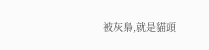被灰梟,就是貓頭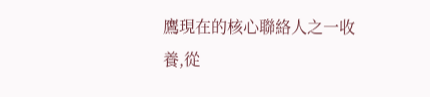鷹現在的核心聯絡人之一收養,從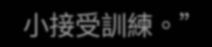小接受訓練。”